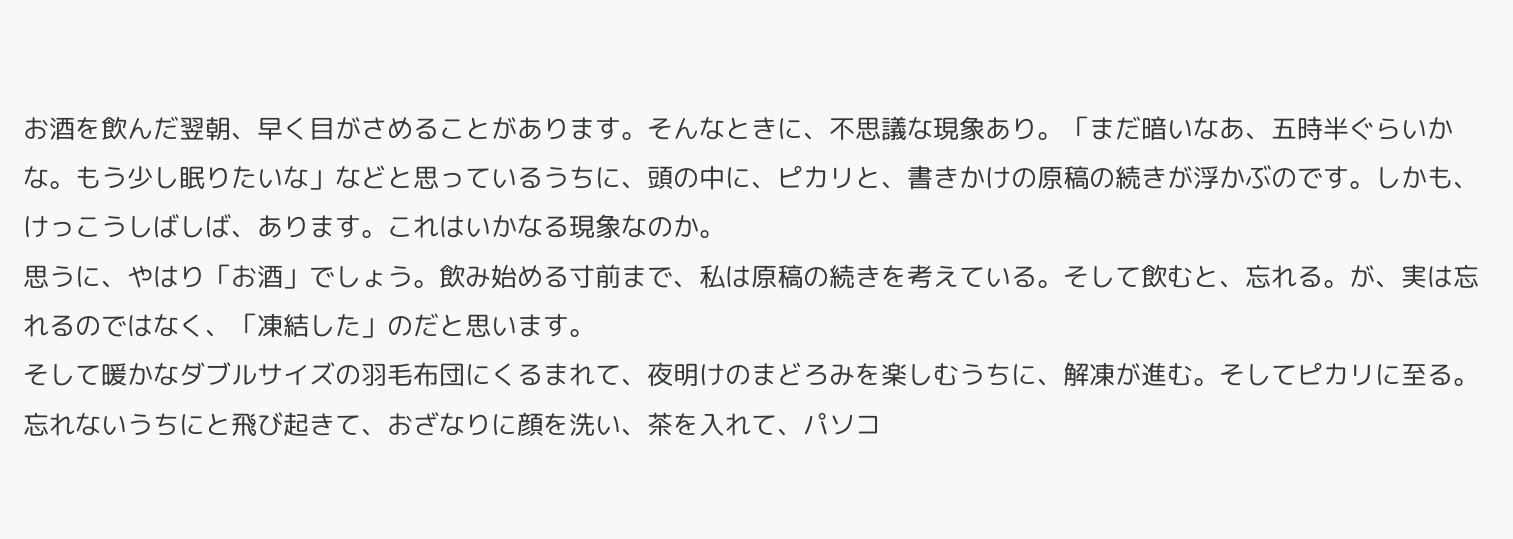お酒を飲んだ翌朝、早く目がさめることがあります。そんなときに、不思議な現象あり。「まだ暗いなあ、五時半ぐらいかな。もう少し眠りたいな」などと思っているうちに、頭の中に、ピカリと、書きかけの原稿の続きが浮かぶのです。しかも、けっこうしばしば、あります。これはいかなる現象なのか。
思うに、やはり「お酒」でしょう。飲み始める寸前まで、私は原稿の続きを考えている。そして飲むと、忘れる。が、実は忘れるのではなく、「凍結した」のだと思います。
そして暖かなダブルサイズの羽毛布団にくるまれて、夜明けのまどろみを楽しむうちに、解凍が進む。そしてピカリに至る。
忘れないうちにと飛び起きて、おざなりに顔を洗い、茶を入れて、パソコ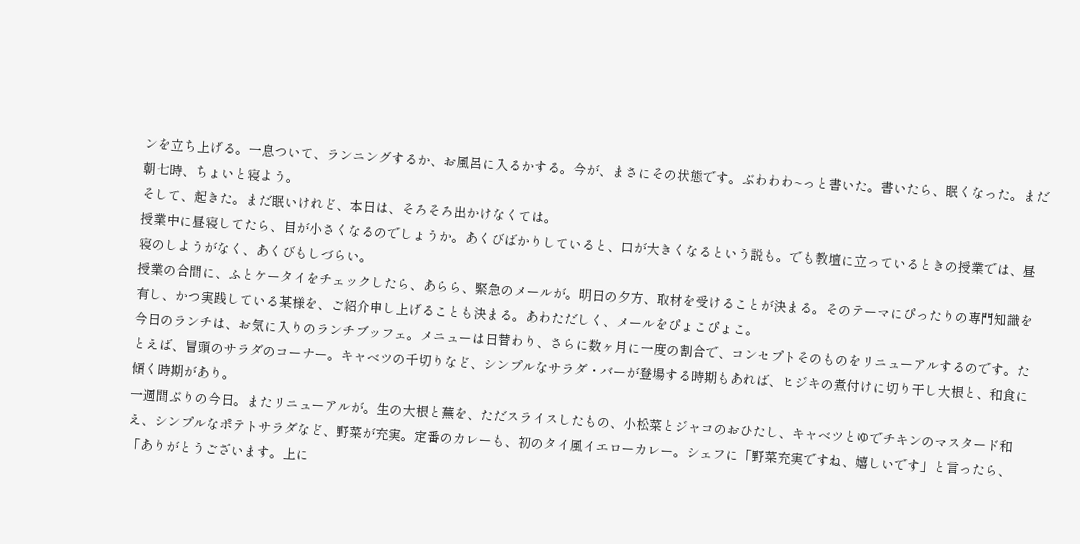ンを立ち上げる。一息ついて、ランニングするか、お風呂に入るかする。今が、まさにその状態です。ぶわわわ~っと書いた。書いたら、眠くなった。まだ朝七時、ちょいと寝よう。
そして、起きた。まだ眠いけれど、本日は、そろそろ出かけなくては。
授業中に昼寝してたら、目が小さくなるのでしょうか。あくびばかりしていると、口が大きくなるという説も。でも教壇に立っているときの授業では、昼寝のしようがなく、あくびもしづらい。
授業の合間に、ふとケータイをチェックしたら、あらら、緊急のメールが。明日の夕方、取材を受けることが決まる。そのテーマにぴったりの専門知識を有し、かつ実践している某様を、ご紹介申し上げることも決まる。あわただしく、メールをぴょこぴょこ。
今日のランチは、お気に入りのランチブッフェ。メニューは日替わり、さらに数ヶ月に一度の割合で、コンセプトそのものをリニューアルするのです。たとえば、冒頭のサラダのコーナー。キャベツの千切りなど、シンプルなサラダ・バーが登場する時期もあれば、ヒジキの煮付けに切り干し大根と、和食に傾く時期があり。
一週間ぶりの今日。またリニューアルが。生の大根と蕪を、ただスライスしたもの、小松菜とジャコのおひたし、キャベツとゆでチキンのマスタード和え、シンプルなポテトサラダなど、野菜が充実。定番のカレーも、初のタイ風イエローカレー。シェフに「野菜充実ですね、嬉しいです」と言ったら、「ありがとうございます。上に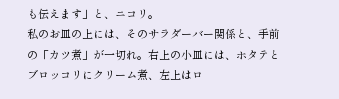も伝えます」と、ニコリ。
私のお皿の上には、そのサラダーバー関係と、手前の「カツ煮」が一切れ。右上の小皿には、ホタテとブロッコリにクリーム煮、左上はロ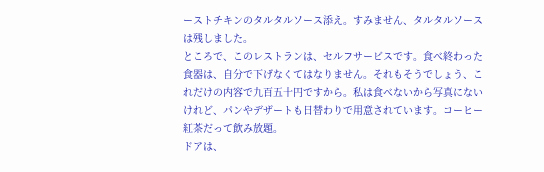ーストチキンのタルタルソース添え。すみません、タルタルソースは残しました。
ところで、このレストランは、セルフサービスです。食べ終わった食器は、自分で下げなくてはなりません。それもそうでしょう、これだけの内容で九百五十円ですから。私は食べないから写真にないけれど、パンやデザートも日替わりで用意されています。コーヒー紅茶だって飲み放題。
ドアは、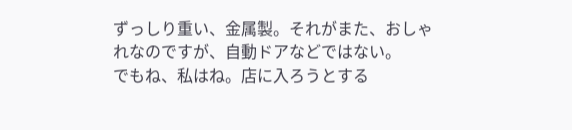ずっしり重い、金属製。それがまた、おしゃれなのですが、自動ドアなどではない。
でもね、私はね。店に入ろうとする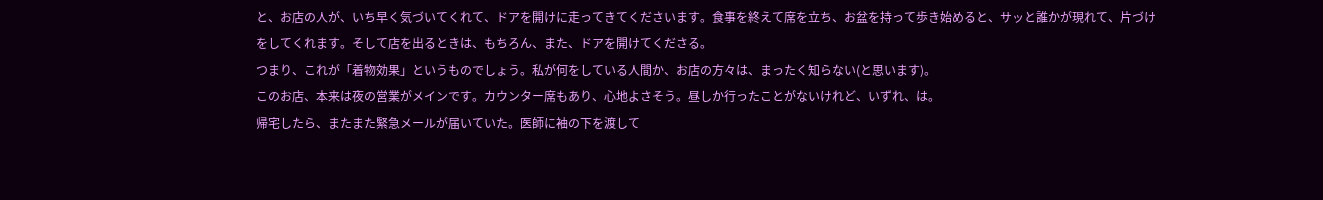と、お店の人が、いち早く気づいてくれて、ドアを開けに走ってきてくださいます。食事を終えて席を立ち、お盆を持って歩き始めると、サッと誰かが現れて、片づけをしてくれます。そして店を出るときは、もちろん、また、ドアを開けてくださる。
つまり、これが「着物効果」というものでしょう。私が何をしている人間か、お店の方々は、まったく知らない(と思います)。
このお店、本来は夜の営業がメインです。カウンター席もあり、心地よさそう。昼しか行ったことがないけれど、いずれ、は。
帰宅したら、またまた緊急メールが届いていた。医師に袖の下を渡して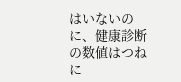はいないのに、健康診断の数値はつねに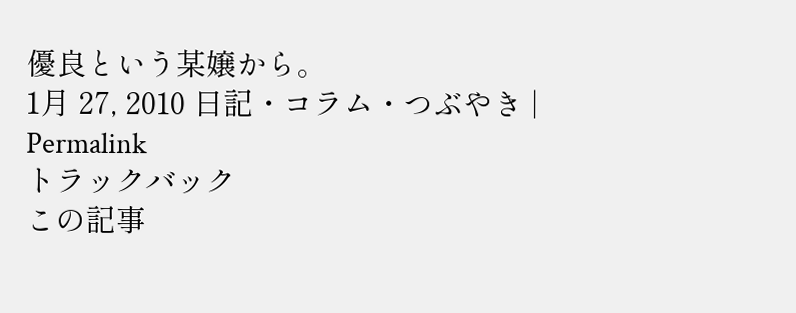優良という某嬢から。
1月 27, 2010 日記・コラム・つぶやき | Permalink
トラックバック
この記事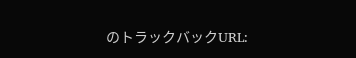のトラックバックURL: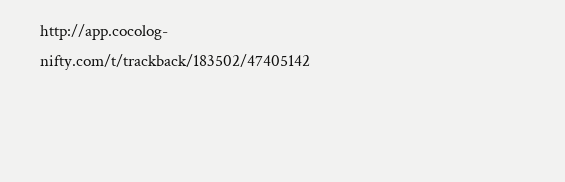http://app.cocolog-nifty.com/t/trackback/183502/47405142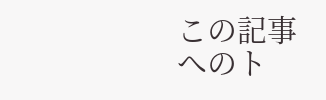この記事へのト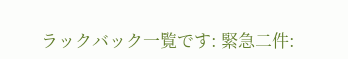ラックバック一覧です: 緊急二件: